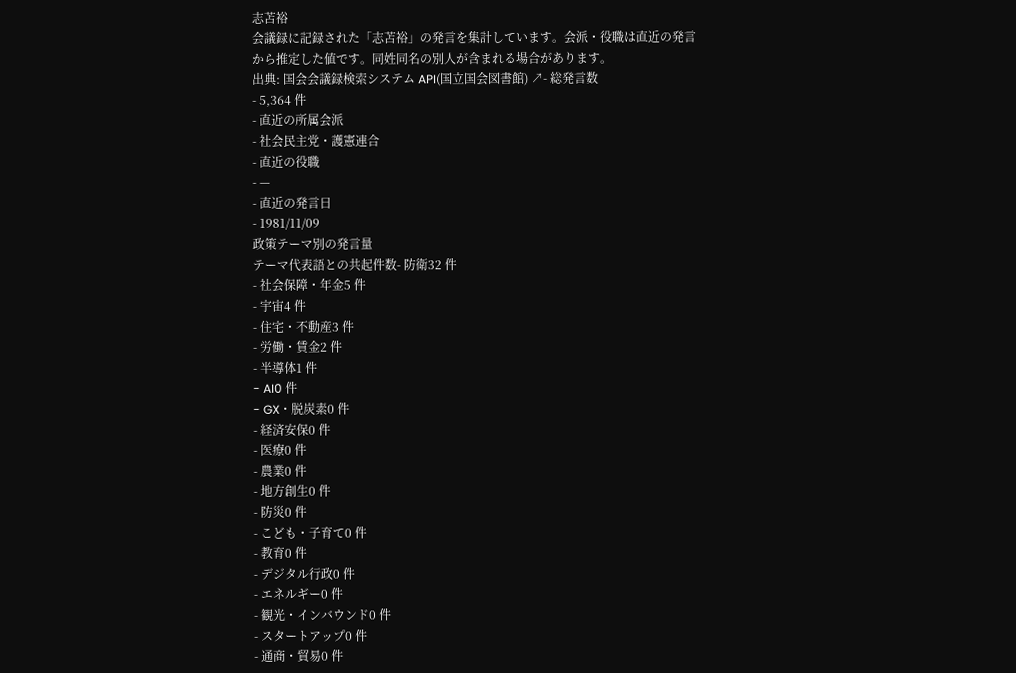志苫裕
会議録に記録された「志苫裕」の発言を集計しています。会派・役職は直近の発言から推定した値です。同姓同名の別人が含まれる場合があります。
出典: 国会会議録検索システム API(国立国会図書館) ↗- 総発言数
- 5,364 件
- 直近の所属会派
- 社会民主党・護憲連合
- 直近の役職
- —
- 直近の発言日
- 1981/11/09
政策テーマ別の発言量
テーマ代表語との共起件数- 防衛32 件
- 社会保障・年金5 件
- 宇宙4 件
- 住宅・不動産3 件
- 労働・賃金2 件
- 半導体1 件
- AI0 件
- GX・脱炭素0 件
- 経済安保0 件
- 医療0 件
- 農業0 件
- 地方創生0 件
- 防災0 件
- こども・子育て0 件
- 教育0 件
- デジタル行政0 件
- エネルギー0 件
- 観光・インバウンド0 件
- スタートアップ0 件
- 通商・貿易0 件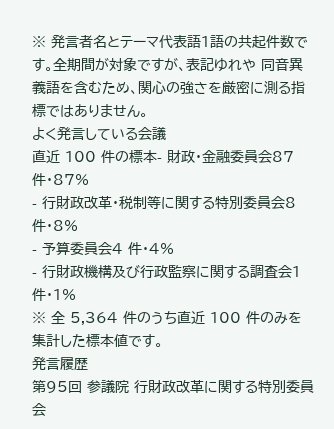※ 発言者名とテーマ代表語1語の共起件数です。全期間が対象ですが、表記ゆれや 同音異義語を含むため、関心の強さを厳密に測る指標ではありません。
よく発言している会議
直近 100 件の標本- 財政・金融委員会87 件・87%
- 行財政改革・税制等に関する特別委員会8 件・8%
- 予算委員会4 件・4%
- 行財政機構及び行政監察に関する調査会1 件・1%
※ 全 5,364 件のうち直近 100 件のみを集計した標本値です。
発言履歴
第95回 参議院 行財政改革に関する特別委員会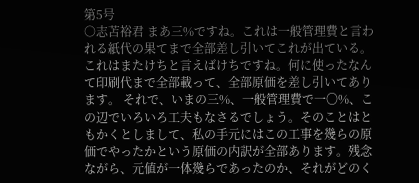第5号
○志苫裕君 まあ三%ですね。これは一般管理費と言われる紙代の果てまで全部差し引いてこれが出ている。これはまたけちと言えばけちですね。何に使ったなんて印刷代まで全部載って、全部原価を差し引いてあります。 それで、いまの三%、一般管理費で一〇%、この辺でいろいろ工夫もなさるでしょう。そのことはともかくとしまして、私の手元にはこの工事を幾らの原価でやったかという原価の内訳が全部あります。残念ながら、元値が一体幾らであったのか、それがどのく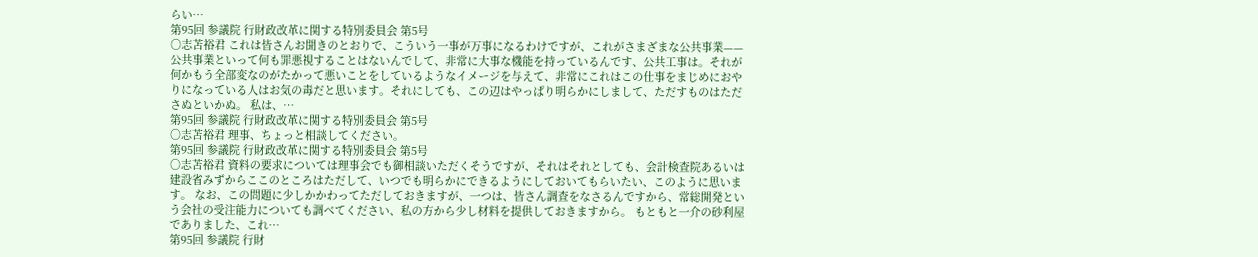らい…
第95回 参議院 行財政改革に関する特別委員会 第5号
○志苫裕君 これは皆さんお聞きのとおりで、こういう一事が万事になるわけですが、これがさまざまな公共事業——公共事業といって何も罪悪視することはないんでして、非常に大事な機能を持っているんです、公共工事は。それが何かもう全部変なのがたかって悪いことをしているようなイメージを与えて、非常にこれはこの仕事をまじめにおやりになっている人はお気の毒だと思います。それにしても、この辺はやっぱり明らかにしまして、ただすものはたださぬといかぬ。 私は、…
第95回 参議院 行財政改革に関する特別委員会 第5号
○志苫裕君 理事、ちょっと相談してください。
第95回 参議院 行財政改革に関する特別委員会 第5号
○志苫裕君 資料の要求については理事会でも御相談いただくそうですが、それはそれとしても、会計検査院あるいは建設省みずからここのところはただして、いつでも明らかにできるようにしておいてもらいたい、このように思います。 なお、この問題に少しかかわってただしておきますが、一つは、皆さん調査をなさるんですから、常総開発という会社の受注能力についても調べてください、私の方から少し材料を提供しておきますから。 もともと一介の砂利屋でありました、これ…
第95回 参議院 行財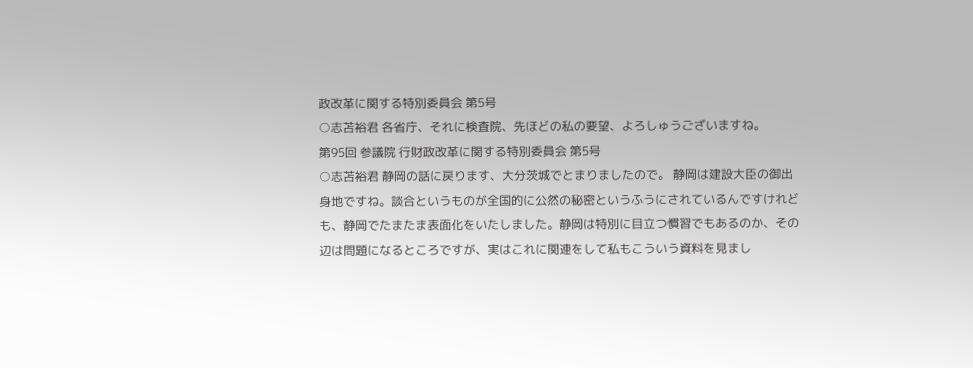政改革に関する特別委員会 第5号
○志苫裕君 各省庁、それに検査院、先ほどの私の要望、よろしゅうございますね。
第95回 参議院 行財政改革に関する特別委員会 第5号
○志苫裕君 静岡の話に戻ります、大分茨城でとまりましたので。 静岡は建設大臣の御出身地ですね。談合というものが全国的に公然の秘密というふうにされているんですけれども、静岡でたまたま表面化をいたしました。静岡は特別に目立つ慣習でもあるのか、その辺は問題になるところですが、実はこれに関連をして私もこういう資料を見まし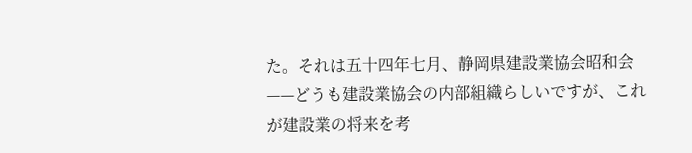た。それは五十四年七月、静岡県建設業協会昭和会——どうも建設業協会の内部組織らしいですが、これが建設業の将来を考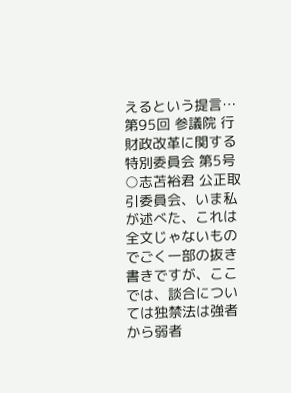えるという提言…
第95回 参議院 行財政改革に関する特別委員会 第5号
○志苫裕君 公正取引委員会、いま私が述べた、これは全文じゃないものでごく一部の抜き書きですが、ここでは、談合については独禁法は強者から弱者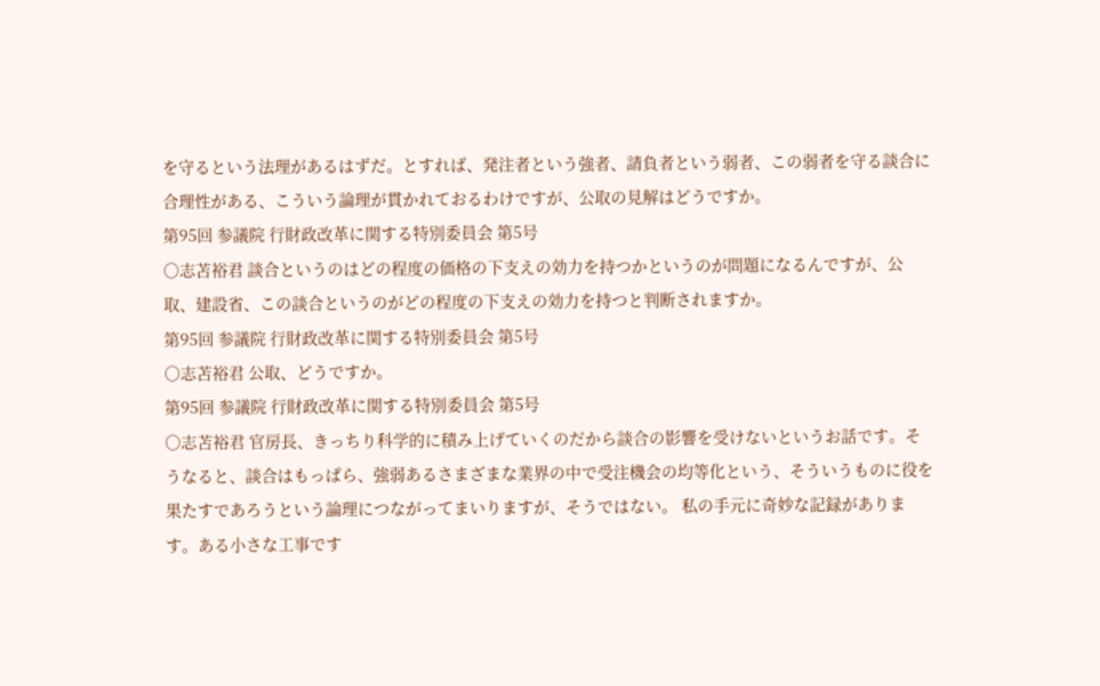を守るという法理があるはずだ。とすれば、発注者という強者、請負者という弱者、この弱者を守る談合に合理性がある、こういう論理が貫かれておるわけですが、公取の見解はどうですか。
第95回 参議院 行財政改革に関する特別委員会 第5号
○志苫裕君 談合というのはどの程度の価格の下支えの効力を持つかというのが問題になるんですが、公取、建設省、この談合というのがどの程度の下支えの効力を持つと判断されますか。
第95回 参議院 行財政改革に関する特別委員会 第5号
○志苫裕君 公取、どうですか。
第95回 参議院 行財政改革に関する特別委員会 第5号
○志苫裕君 官房長、きっちり科学的に積み上げていくのだから談合の影響を受けないというお話です。そうなると、談合はもっぱら、強弱あるさまざまな業界の中で受注機会の均等化という、そういうものに役を果たすであろうという論理につながってまいりますが、そうではない。 私の手元に奇妙な記録があります。ある小さな工事です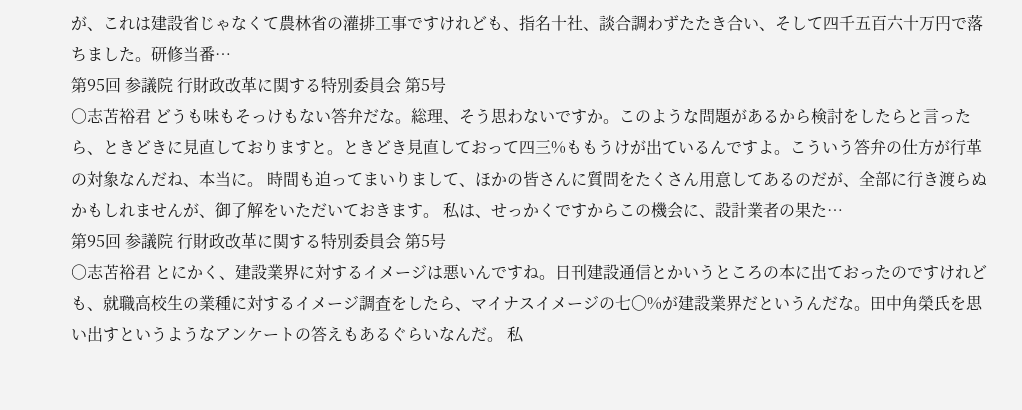が、これは建設省じゃなくて農林省の灌排工事ですけれども、指名十社、談合調わずたたき合い、そして四千五百六十万円で落ちました。研修当番…
第95回 参議院 行財政改革に関する特別委員会 第5号
○志苫裕君 どうも味もそっけもない答弁だな。総理、そう思わないですか。このような問題があるから検討をしたらと言ったら、ときどきに見直しておりますと。ときどき見直しておって四三%ももうけが出ているんですよ。こういう答弁の仕方が行革の対象なんだね、本当に。 時間も迫ってまいりまして、ほかの皆さんに質問をたくさん用意してあるのだが、全部に行き渡らぬかもしれませんが、御了解をいただいておきます。 私は、せっかくですからこの機会に、設計業者の果た…
第95回 参議院 行財政改革に関する特別委員会 第5号
○志苫裕君 とにかく、建設業界に対するイメージは悪いんですね。日刊建設通信とかいうところの本に出ておったのですけれども、就職高校生の業種に対するイメージ調査をしたら、マイナスイメージの七〇%が建設業界だというんだな。田中角榮氏を思い出すというようなアンケートの答えもあるぐらいなんだ。 私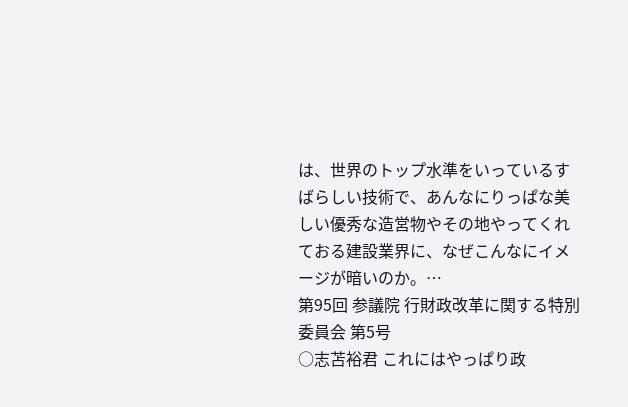は、世界のトップ水準をいっているすばらしい技術で、あんなにりっぱな美しい優秀な造営物やその地やってくれておる建設業界に、なぜこんなにイメージが暗いのか。…
第95回 参議院 行財政改革に関する特別委員会 第5号
○志苫裕君 これにはやっぱり政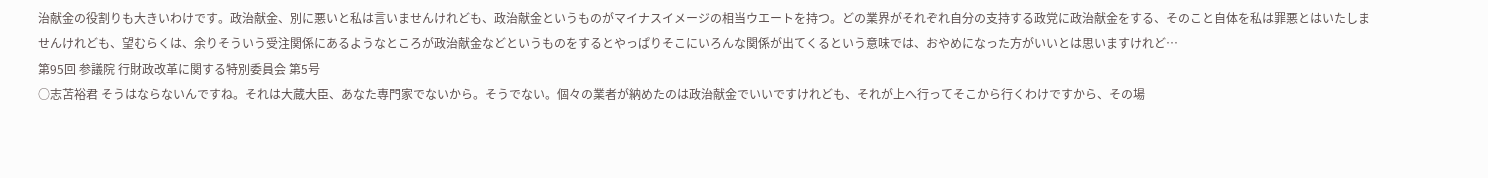治献金の役割りも大きいわけです。政治献金、別に悪いと私は言いませんけれども、政治献金というものがマイナスイメージの相当ウエートを持つ。どの業界がそれぞれ自分の支持する政党に政治献金をする、そのこと自体を私は罪悪とはいたしませんけれども、望むらくは、余りそういう受注関係にあるようなところが政治献金などというものをするとやっぱりそこにいろんな関係が出てくるという意味では、おやめになった方がいいとは思いますけれど…
第95回 参議院 行財政改革に関する特別委員会 第5号
○志苫裕君 そうはならないんですね。それは大蔵大臣、あなた専門家でないから。そうでない。個々の業者が納めたのは政治献金でいいですけれども、それが上へ行ってそこから行くわけですから、その場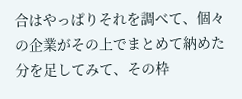合はやっぱりそれを調べて、個々の企業がその上でまとめて納めた分を足してみて、その枠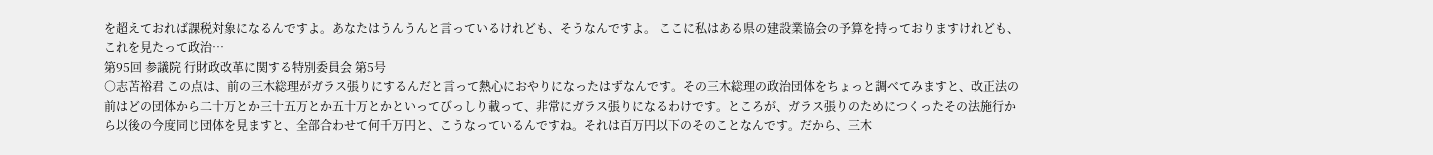を超えておれば課税対象になるんですよ。あなたはうんうんと言っているけれども、そうなんですよ。 ここに私はある県の建設業協会の予算を持っておりますけれども、これを見たって政治…
第95回 参議院 行財政改革に関する特別委員会 第5号
○志苫裕君 この点は、前の三木総理がガラス張りにするんだと言って熱心におやりになったはずなんです。その三木総理の政治団体をちょっと調べてみますと、改正法の前はどの団体から二十万とか三十五万とか五十万とかといってびっしり載って、非常にガラス張りになるわけです。ところが、ガラス張りのためにつくったその法施行から以後の今度同じ団体を見ますと、全部合わせて何千万円と、こうなっているんですね。それは百万円以下のそのことなんです。だから、三木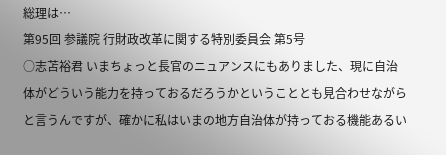総理は…
第95回 参議院 行財政改革に関する特別委員会 第5号
○志苫裕君 いまちょっと長官のニュアンスにもありました、現に自治体がどういう能力を持っておるだろうかということとも見合わせながらと言うんですが、確かに私はいまの地方自治体が持っておる機能あるい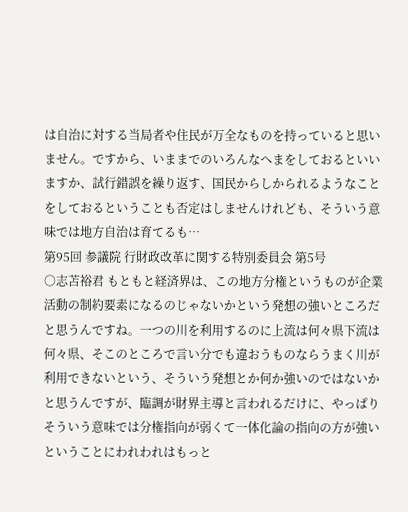は自治に対する当局者や住民が万全なものを持っていると思いません。ですから、いままでのいろんなへまをしておるといいますか、試行錯誤を繰り返す、国民からしかられるようなことをしておるということも否定はしませんけれども、そういう意味では地方自治は育てるも…
第95回 参議院 行財政改革に関する特別委員会 第5号
○志苫裕君 もともと経済界は、この地方分権というものが企業活動の制約要素になるのじゃないかという発想の強いところだと思うんですね。一つの川を利用するのに上流は何々県下流は何々県、そこのところで言い分でも違おうものならうまく川が利用できないという、そういう発想とか何か強いのではないかと思うんですが、臨調が財界主導と言われるだけに、やっぱりそういう意味では分権指向が弱くて一体化論の指向の方が強いということにわれわれはもっと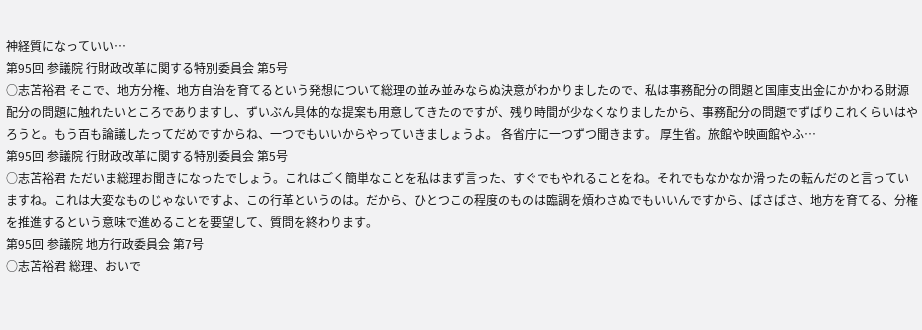神経質になっていい…
第95回 参議院 行財政改革に関する特別委員会 第5号
○志苫裕君 そこで、地方分権、地方自治を育てるという発想について総理の並み並みならぬ決意がわかりましたので、私は事務配分の問題と国庫支出金にかかわる財源配分の問題に触れたいところでありますし、ずいぶん具体的な提案も用意してきたのですが、残り時間が少なくなりましたから、事務配分の問題でずばりこれくらいはやろうと。もう百も論議したってだめですからね、一つでもいいからやっていきましょうよ。 各省庁に一つずつ聞きます。 厚生省。旅館や映画館やふ…
第95回 参議院 行財政改革に関する特別委員会 第5号
○志苫裕君 ただいま総理お聞きになったでしょう。これはごく簡単なことを私はまず言った、すぐでもやれることをね。それでもなかなか滑ったの転んだのと言っていますね。これは大変なものじゃないですよ、この行革というのは。だから、ひとつこの程度のものは臨調を煩わさぬでもいいんですから、ばさばさ、地方を育てる、分権を推進するという意味で進めることを要望して、質問を終わります。
第95回 参議院 地方行政委員会 第7号
○志苫裕君 総理、おいで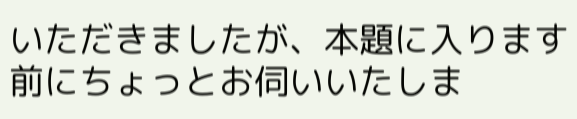いただきましたが、本題に入ります前にちょっとお伺いいたしま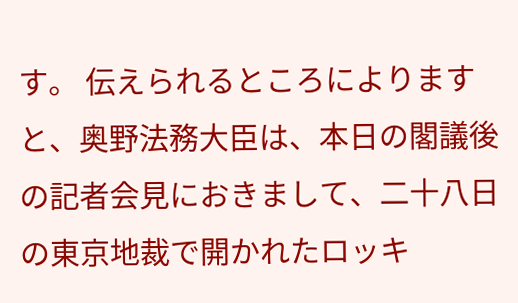す。 伝えられるところによりますと、奥野法務大臣は、本日の閣議後の記者会見におきまして、二十八日の東京地裁で開かれたロッキ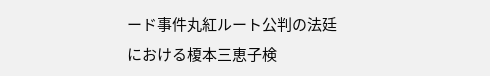ード事件丸紅ルート公判の法廷における榎本三恵子検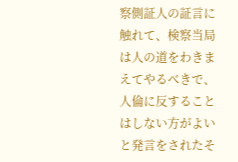察側証人の証言に触れて、検察当局は人の道をわきまえてやるべきで、人倫に反することはしない方がよいと発言をされたそ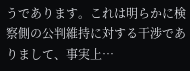うであります。これは明らかに検察側の公判維持に対する干渉でありまして、事実上…